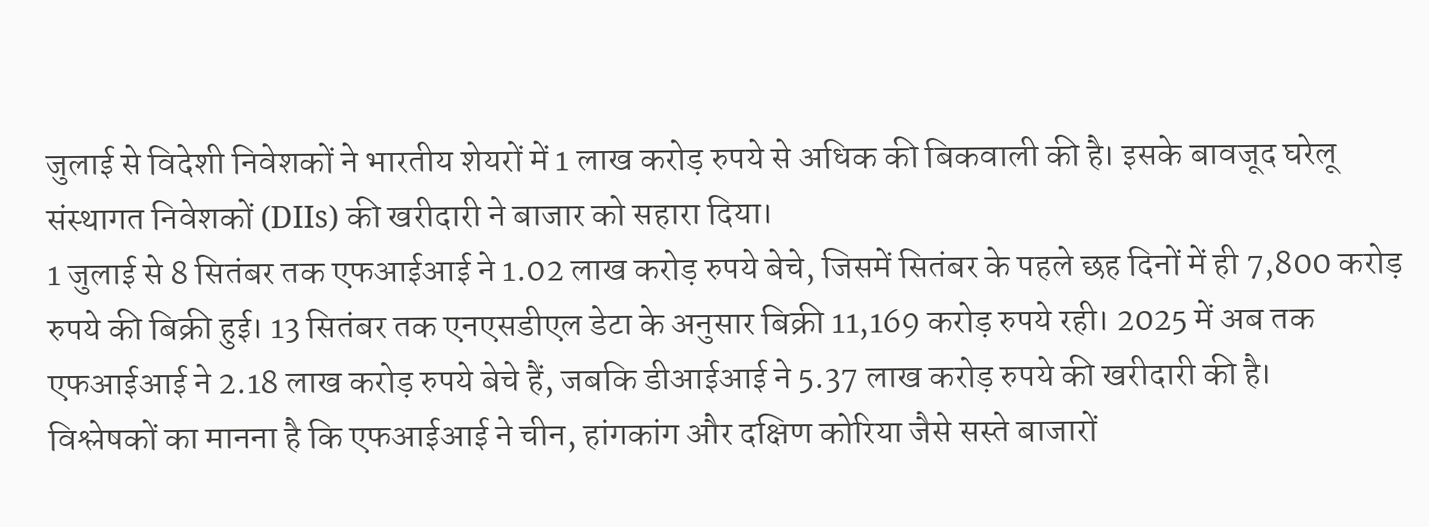जुलाई से विदेशी निवेशकों ने भारतीय शेयरों में 1 लाख करोड़ रुपये से अधिक की बिकवाली की है। इसके बावजूद घरेलू संस्थागत निवेशकों (DIIs) की खरीदारी ने बाजार को सहारा दिया।
1 जुलाई से 8 सितंबर तक एफआईआई ने 1.02 लाख करोड़ रुपये बेचे, जिसमें सितंबर के पहले छह दिनों में ही 7,800 करोड़ रुपये की बिक्री हुई। 13 सितंबर तक एनएसडीएल डेटा के अनुसार बिक्री 11,169 करोड़ रुपये रही। 2025 में अब तक एफआईआई ने 2.18 लाख करोड़ रुपये बेचे हैं, जबकि डीआईआई ने 5.37 लाख करोड़ रुपये की खरीदारी की है।
विश्लेषकों का मानना है कि एफआईआई ने चीन, हांगकांग और दक्षिण कोरिया जैसे सस्ते बाजारों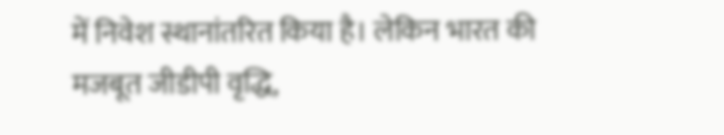में निवेश स्थानांतरित किया है। लेकिन भारत की मजबूत जीडीपी वृद्धि,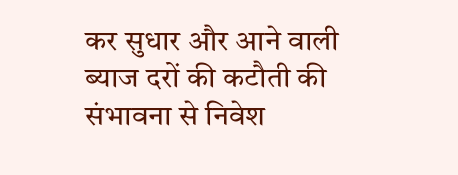कर सुधार और आने वाली ब्याज दरों की कटौती की संभावना से निवेश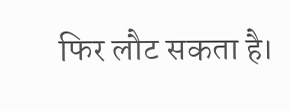फिर लौट सकता है।